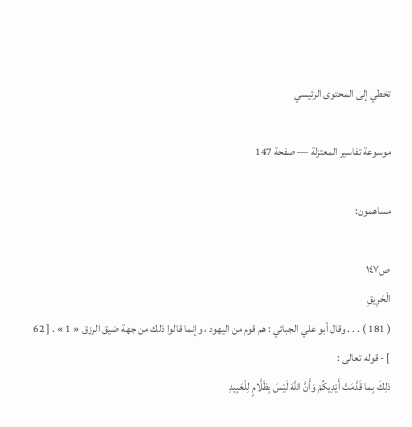تخطي إلى المحتوى الرئيسي

موسوعة تفاسير المعتزلة — صفحة 147

مساهمون:

ص١٤٧
الْحَرِيقِ
( 181 ) . . . وقال أبو علي الجبائي : هم قوم من اليهود ، وإنما قالوا ذلك من جهة ضيق الرزق « 1 » . [ 62 ] - قوله تعالى :
ذلِكَ بِما قَدَّمَتْ أَيْدِيكُمْ وَأَنَّ اللَّهَ لَيْسَ بِظَلَّامٍ لِلْعَبِيدِ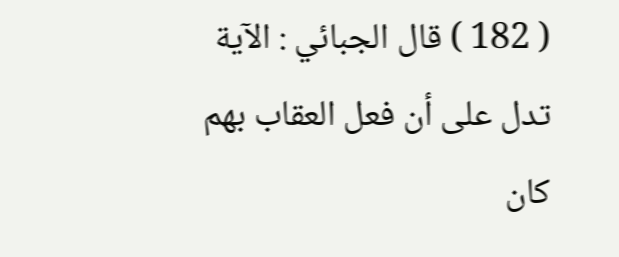( 182 ) قال الجبائي : الآية تدل على أن فعل العقاب بهم كان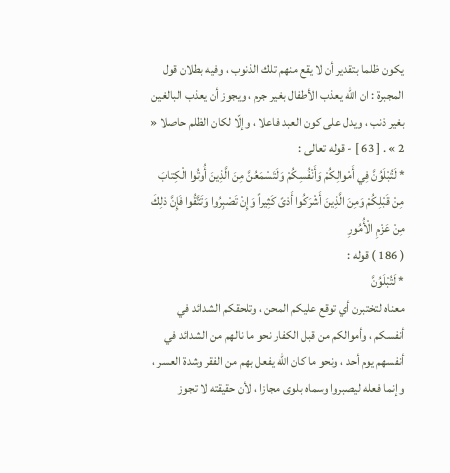يكون ظلما بتقدير أن لا يقع منهم تلك الذنوب ، وفيه بطلان قول المجبرة : ان اللّه يعذب الأطفال بغير جرم ، ويجوز أن يعذب البالغين بغير ذنب ، ويدل على كون العبد فاعلا ، وإلّا لكان الظلم حاصلا « 2 » . [ 63 ] - قوله تعالى :
* لَتُبْلَوُنَّ فِي أَمْوالِكُمْ وَأَنْفُسِكُمْ وَلَتَسْمَعُنَّ مِنَ الَّذِينَ أُوتُوا الْكِتابَ مِنْ قَبْلِكُمْ وَمِنَ الَّذِينَ أَشْرَكُوا أَذىً كَثِيراً وَإِنْ تَصْبِرُوا وَتَتَّقُوا فَإِنَّ ذلِكَ مِنْ عَزْمِ الْأُمُورِ
( 186 ) قوله :
* لَتُبْلَوُنَّ
معناه لتختبرن أي توقع عليكم المحن ، وتلحقكم الشدائد في أنفسكم ، وأموالكم من قبل الكفار نحو ما نالهم من الشدائد في أنفسهم يوم أحد ، ونحو ما كان اللّه يفعل بهم من الفقر وشدة العسر ، وإنما فعله ليصبروا وسماه بلوى مجازا ، لأن حقيقته لا تجوز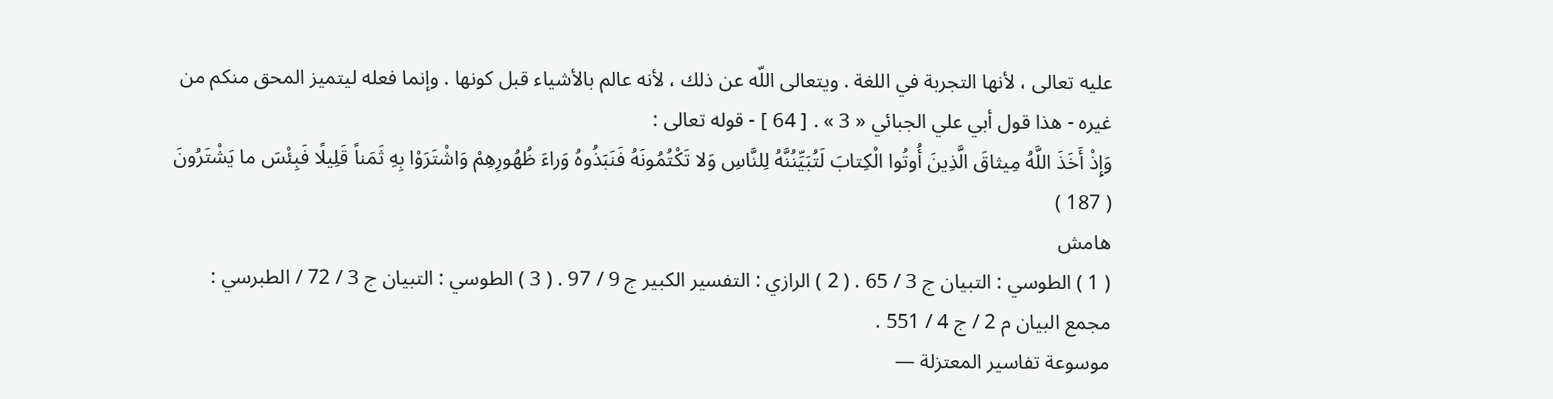عليه تعالى ، لأنها التجربة في اللغة . ويتعالى اللّه عن ذلك ، لأنه عالم بالأشياء قبل كونها . وإنما فعله ليتميز المحق منكم من غيره - هذا قول أبي علي الجبائي « 3 » . [ 64 ] - قوله تعالى :
وَإِذْ أَخَذَ اللَّهُ مِيثاقَ الَّذِينَ أُوتُوا الْكِتابَ لَتُبَيِّنُنَّهُ لِلنَّاسِ وَلا تَكْتُمُونَهُ فَنَبَذُوهُ وَراءَ ظُهُورِهِمْ وَاشْتَرَوْا بِهِ ثَمَناً قَلِيلًا فَبِئْسَ ما يَشْتَرُونَ
( 187 )
هامش
( 1 ) الطوسي : التبيان ج 3 / 65 . ( 2 ) الرازي : التفسير الكبير ج 9 / 97 . ( 3 ) الطوسي : التبيان ج 3 / 72 / الطبرسي : مجمع البيان م 2 / ج 4 / 551 .
موسوعة تفاسير المعتزلة —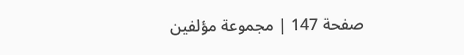صفحة 147 | مجموعة مؤلفين